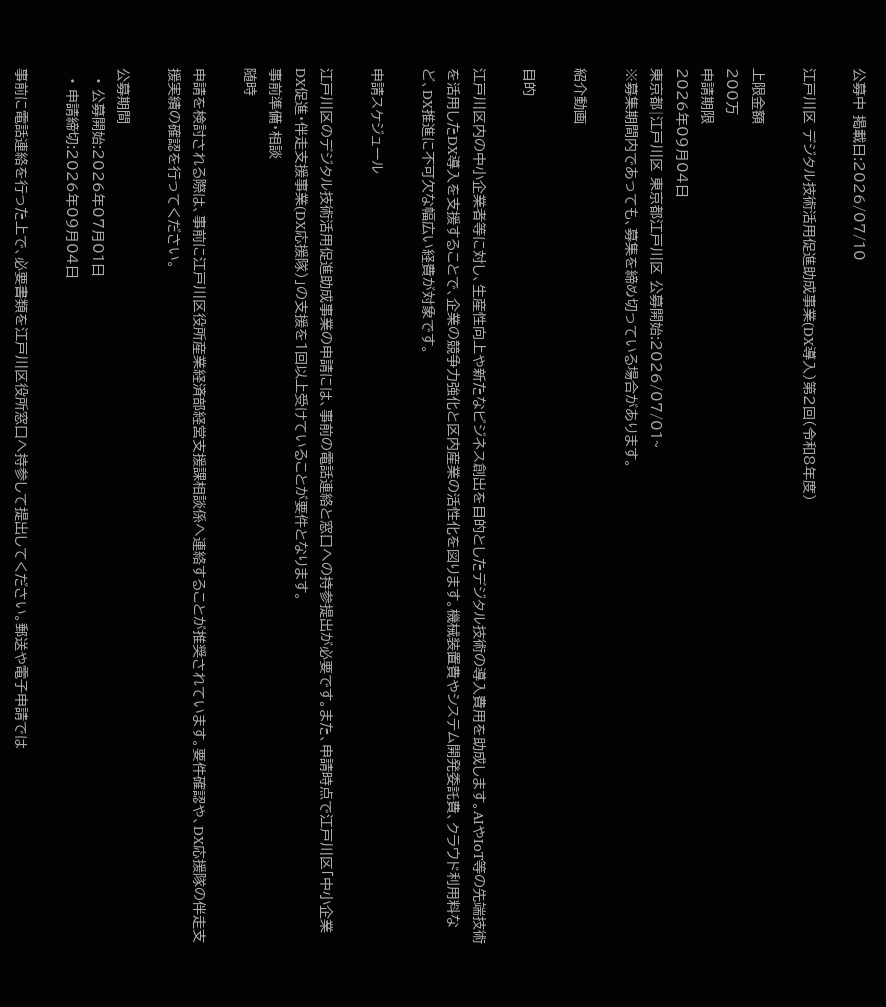公募中 掲載日:2026/07/10

江戸川区 デジタル技術活用促進助成事業(DX導入)第2回(令和8年度)

上限金額
200万
申請期限
2026年09月04日
東京都|江戸川区 東京都江戸川区 公募開始:2026/07/01~
※募集期間内であっても、募集を締め切っている場合があります。

紹介動画

目的

江戸川区内の中小企業者等に対し、生産性向上や新たなビジネス創出を目的としたデジタル技術の導入費用を助成します。AIやIoT等の先端技術を活用したDX導入を支援することで、企業の競争力強化と区内産業の活性化を図ります。機械装置費やシステム開発委託費、クラウド利用料など、DX推進に不可欠な幅広い経費が対象です。

申請スケジュール

江戸川区のデジタル技術活用促進助成事業の申請には、事前の電話連絡と窓口への持参提出が必要です。また、申請時点で江戸川区「中小企業DX促進・伴走支援事業(DX応援隊)」の支援を1回以上受けていることが要件となります。
事前準備・相談
随時

申請を検討される際は、事前に江戸川区役所産業経済部経営支援課相談係へ連絡することが推奨されています。要件確認や、DX応援隊の伴走支援実績の確認を行ってください。

公募期間
  • 公募開始:2026年07月01日
  • 申請締切:2026年09月04日

事前に電話連絡を行った上で、必要書類を江戸川区役所窓口へ持参して提出してください。郵送や電子申請では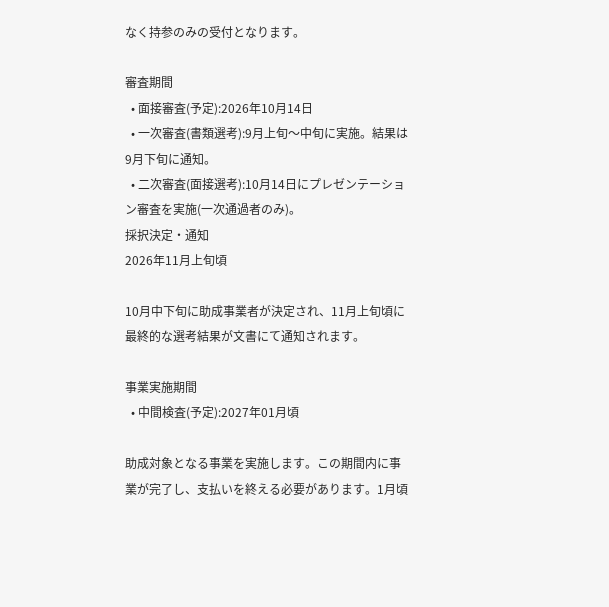なく持参のみの受付となります。

審査期間
  • 面接審査(予定):2026年10月14日
  • 一次審査(書類選考):9月上旬〜中旬に実施。結果は9月下旬に通知。
  • 二次審査(面接選考):10月14日にプレゼンテーション審査を実施(一次通過者のみ)。
採択決定・通知
2026年11月上旬頃

10月中下旬に助成事業者が決定され、11月上旬頃に最終的な選考結果が文書にて通知されます。

事業実施期間
  • 中間検査(予定):2027年01月頃

助成対象となる事業を実施します。この期間内に事業が完了し、支払いを終える必要があります。1月頃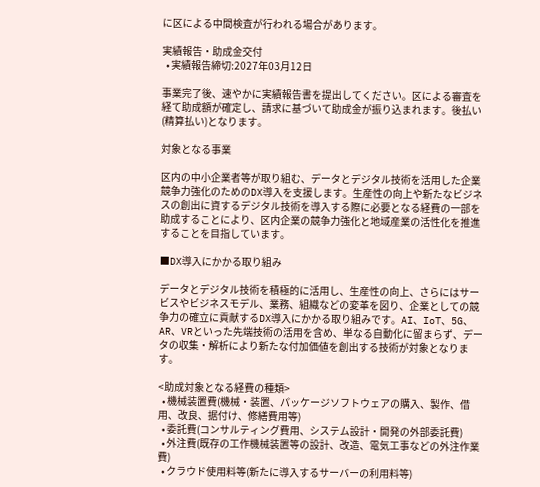に区による中間検査が行われる場合があります。

実績報告・助成金交付
  • 実績報告締切:2027年03月12日

事業完了後、速やかに実績報告書を提出してください。区による審査を経て助成額が確定し、請求に基づいて助成金が振り込まれます。後払い(精算払い)となります。

対象となる事業

区内の中小企業者等が取り組む、データとデジタル技術を活用した企業競争力強化のためのDX導入を支援します。生産性の向上や新たなビジネスの創出に資するデジタル技術を導入する際に必要となる経費の一部を助成することにより、区内企業の競争力強化と地域産業の活性化を推進することを目指しています。

■DX導入にかかる取り組み

データとデジタル技術を積極的に活用し、生産性の向上、さらにはサービスやビジネスモデル、業務、組織などの変革を図り、企業としての競争力の確立に貢献するDX導入にかかる取り組みです。AI、IoT、5G、AR、VRといった先端技術の活用を含め、単なる自動化に留まらず、データの収集・解析により新たな付加価値を創出する技術が対象となります。

<助成対象となる経費の種類>
  • 機械装置費(機械・装置、パッケージソフトウェアの購入、製作、借用、改良、据付け、修繕費用等)
  • 委託費(コンサルティング費用、システム設計・開発の外部委託費)
  • 外注費(既存の工作機械装置等の設計、改造、電気工事などの外注作業費)
  • クラウド使用料等(新たに導入するサーバーの利用料等)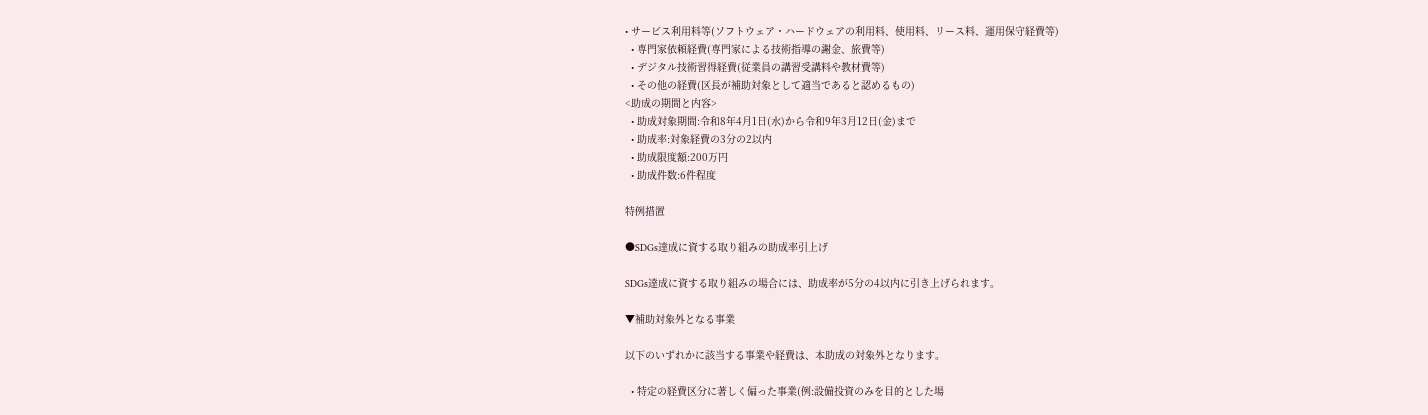• サービス利用料等(ソフトウェア・ハードウェアの利用料、使用料、リース料、運用保守経費等)
  • 専門家依頼経費(専門家による技術指導の謝金、旅費等)
  • デジタル技術習得経費(従業員の講習受講料や教材費等)
  • その他の経費(区長が補助対象として適当であると認めるもの)
<助成の期間と内容>
  • 助成対象期間:令和8年4月1日(水)から令和9年3月12日(金)まで
  • 助成率:対象経費の3分の2以内
  • 助成限度額:200万円
  • 助成件数:6件程度

特例措置

●SDGs達成に資する取り組みの助成率引上げ

SDGs達成に資する取り組みの場合には、助成率が5分の4以内に引き上げられます。

▼補助対象外となる事業

以下のいずれかに該当する事業や経費は、本助成の対象外となります。

  • 特定の経費区分に著しく偏った事業(例:設備投資のみを目的とした場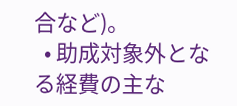合など)。
  • 助成対象外となる経費の主な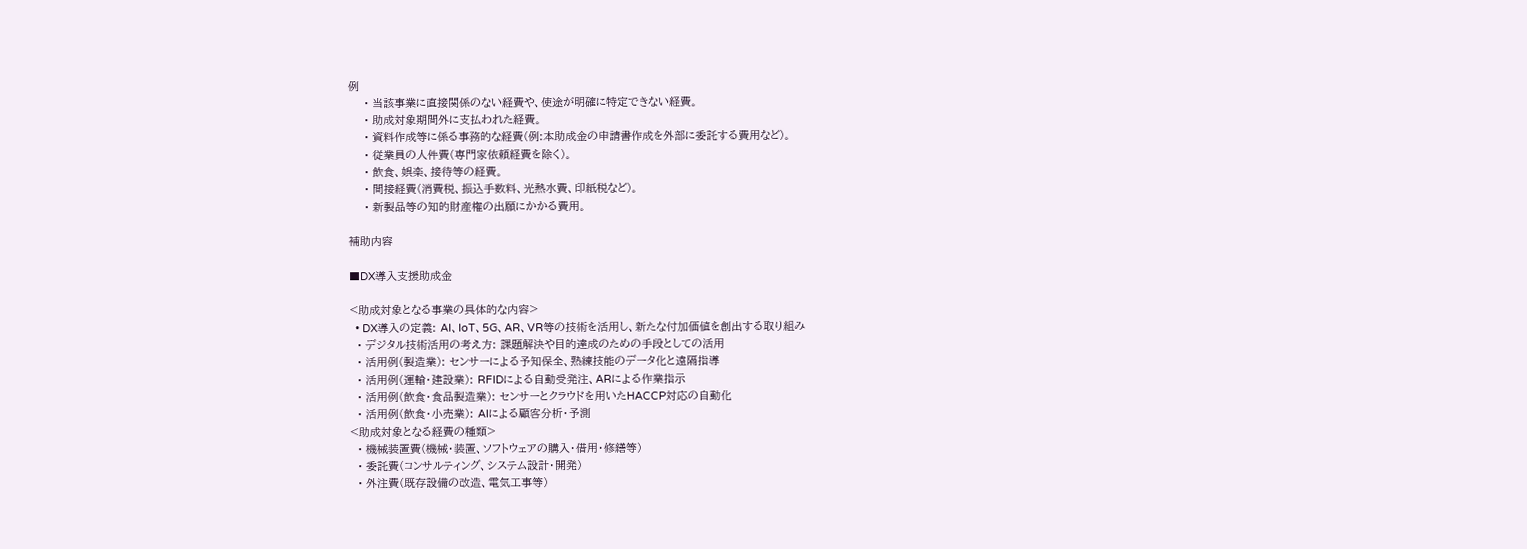例
    • 当該事業に直接関係のない経費や、使途が明確に特定できない経費。
    • 助成対象期間外に支払われた経費。
    • 資料作成等に係る事務的な経費(例:本助成金の申請書作成を外部に委託する費用など)。
    • 従業員の人件費(専門家依頼経費を除く)。
    • 飲食、娯楽、接待等の経費。
    • 間接経費(消費税、振込手数料、光熱水費、印紙税など)。
    • 新製品等の知的財産権の出願にかかる費用。

補助内容

■DX導入支援助成金

<助成対象となる事業の具体的な内容>
  • DX導入の定義: AI、IoT、5G、AR、VR等の技術を活用し、新たな付加価値を創出する取り組み
  • デジタル技術活用の考え方: 課題解決や目的達成のための手段としての活用
  • 活用例(製造業): センサーによる予知保全、熟練技能のデータ化と遠隔指導
  • 活用例(運輸・建設業): RFIDによる自動受発注、ARによる作業指示
  • 活用例(飲食・食品製造業): センサーとクラウドを用いたHACCP対応の自動化
  • 活用例(飲食・小売業): AIによる顧客分析・予測
<助成対象となる経費の種類>
  • 機械装置費(機械・装置、ソフトウェアの購入・借用・修繕等)
  • 委託費(コンサルティング、システム設計・開発)
  • 外注費(既存設備の改造、電気工事等)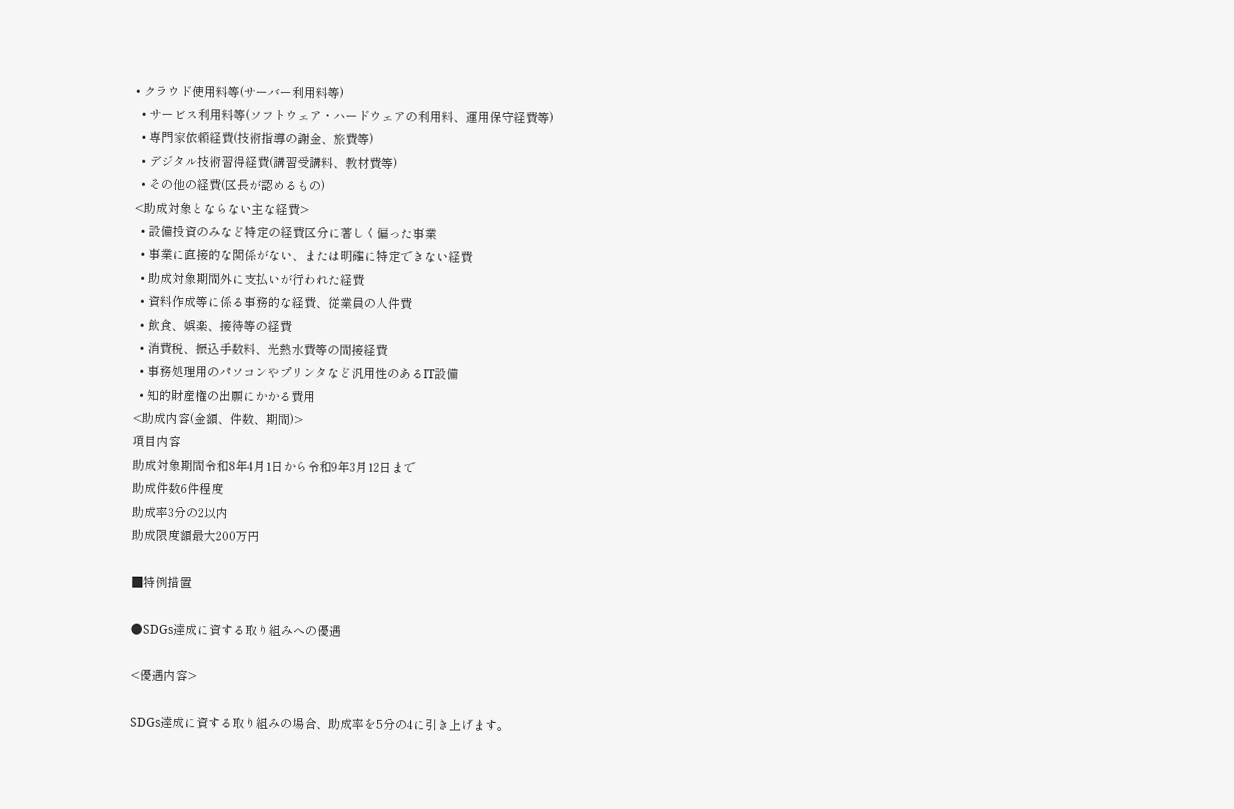• クラウド使用料等(サーバー利用料等)
  • サービス利用料等(ソフトウェア・ハードウェアの利用料、運用保守経費等)
  • 専門家依頼経費(技術指導の謝金、旅費等)
  • デジタル技術習得経費(講習受講料、教材費等)
  • その他の経費(区長が認めるもの)
<助成対象とならない主な経費>
  • 設備投資のみなど特定の経費区分に著しく偏った事業
  • 事業に直接的な関係がない、または明確に特定できない経費
  • 助成対象期間外に支払いが行われた経費
  • 資料作成等に係る事務的な経費、従業員の人件費
  • 飲食、娯楽、接待等の経費
  • 消費税、振込手数料、光熱水費等の間接経費
  • 事務処理用のパソコンやプリンタなど汎用性のあるIT設備
  • 知的財産権の出願にかかる費用
<助成内容(金額、件数、期間)>
項目内容
助成対象期間令和8年4月1日から令和9年3月12日まで
助成件数6件程度
助成率3分の2以内
助成限度額最大200万円

■特例措置

●SDGs達成に資する取り組みへの優遇

<優遇内容>

SDGs達成に資する取り組みの場合、助成率を5分の4に引き上げます。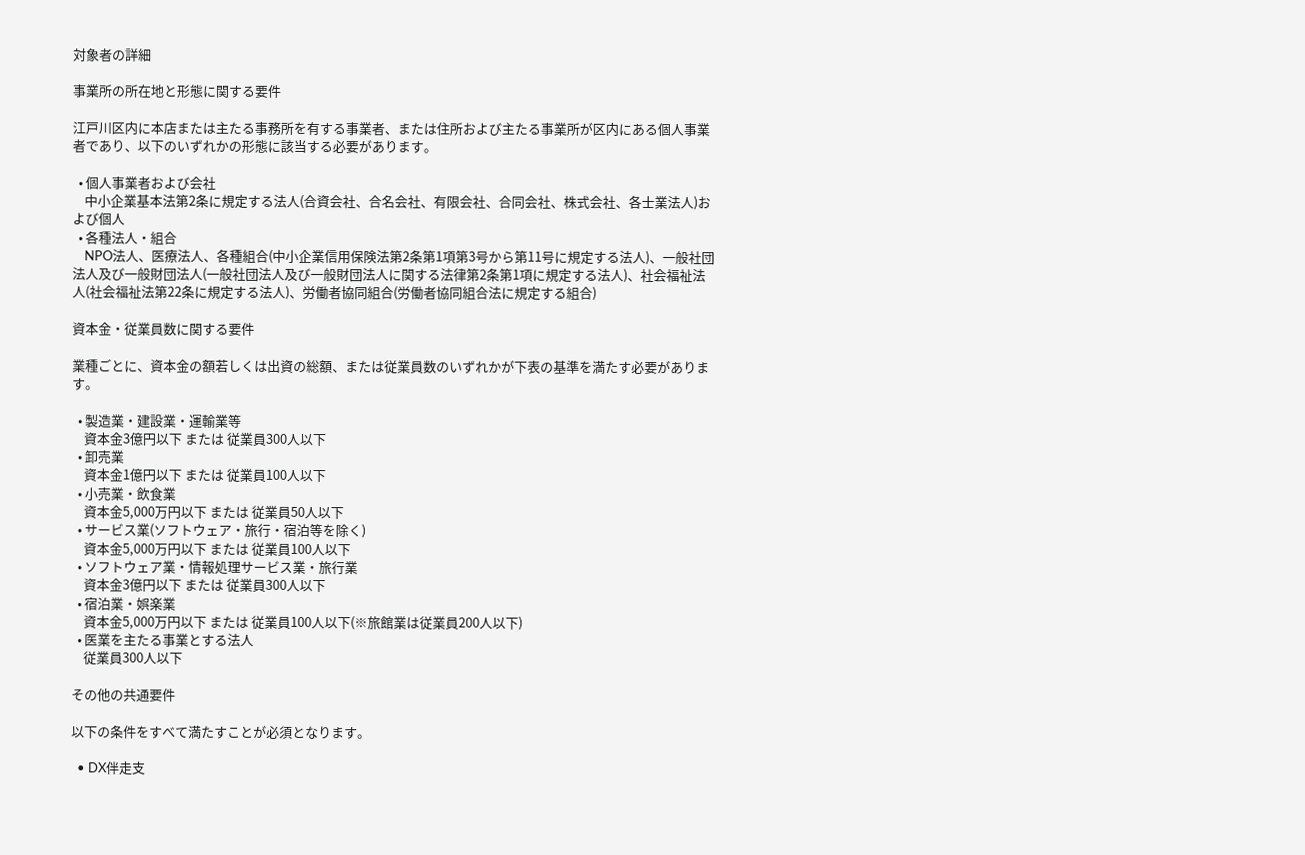対象者の詳細

事業所の所在地と形態に関する要件

江戸川区内に本店または主たる事務所を有する事業者、または住所および主たる事業所が区内にある個人事業者であり、以下のいずれかの形態に該当する必要があります。

  • 個人事業者および会社
    中小企業基本法第2条に規定する法人(合資会社、合名会社、有限会社、合同会社、株式会社、各士業法人)および個人
  • 各種法人・組合
    NPO法人、医療法人、各種組合(中小企業信用保険法第2条第1項第3号から第11号に規定する法人)、一般社団法人及び一般財団法人(一般社団法人及び一般財団法人に関する法律第2条第1項に規定する法人)、社会福祉法人(社会福祉法第22条に規定する法人)、労働者協同組合(労働者協同組合法に規定する組合)

資本金・従業員数に関する要件

業種ごとに、資本金の額若しくは出資の総額、または従業員数のいずれかが下表の基準を満たす必要があります。

  • 製造業・建設業・運輸業等
    資本金3億円以下 または 従業員300人以下
  • 卸売業
    資本金1億円以下 または 従業員100人以下
  • 小売業・飲食業
    資本金5,000万円以下 または 従業員50人以下
  • サービス業(ソフトウェア・旅行・宿泊等を除く)
    資本金5,000万円以下 または 従業員100人以下
  • ソフトウェア業・情報処理サービス業・旅行業
    資本金3億円以下 または 従業員300人以下
  • 宿泊業・娯楽業
    資本金5,000万円以下 または 従業員100人以下(※旅館業は従業員200人以下)
  • 医業を主たる事業とする法人
    従業員300人以下

その他の共通要件

以下の条件をすべて満たすことが必須となります。

  • DX伴走支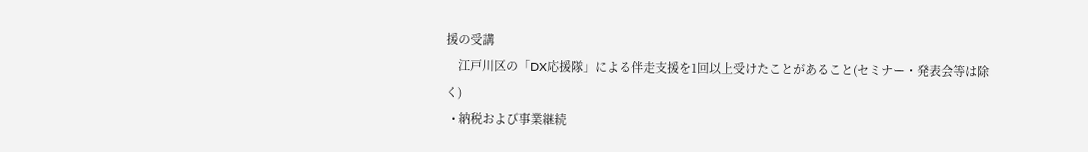援の受講
    江戸川区の「DX応援隊」による伴走支援を1回以上受けたことがあること(セミナー・発表会等は除く)
  • 納税および事業継続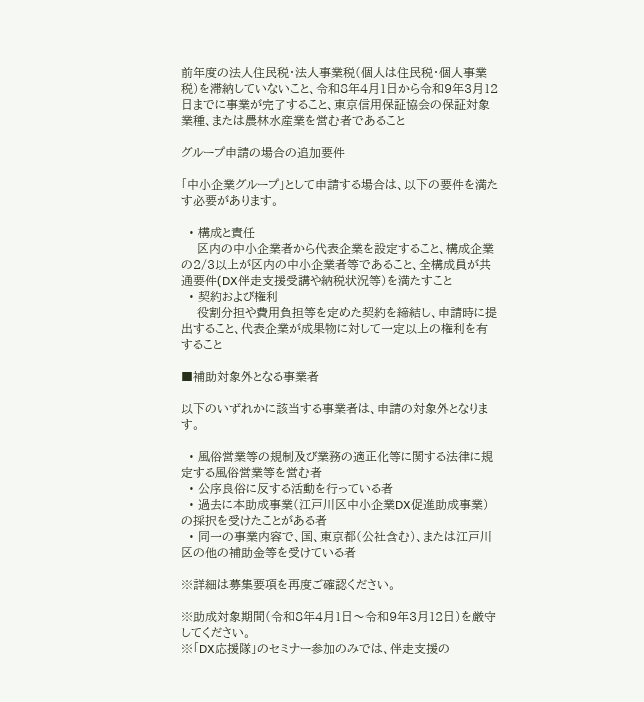前年度の法人住民税・法人事業税(個人は住民税・個人事業税)を滞納していないこと、令和8年4月1日から令和9年3月12日までに事業が完了すること、東京信用保証協会の保証対象業種、または農林水産業を営む者であること

グループ申請の場合の追加要件

「中小企業グループ」として申請する場合は、以下の要件を満たす必要があります。

  • 構成と責任
    区内の中小企業者から代表企業を設定すること、構成企業の2/3以上が区内の中小企業者等であること、全構成員が共通要件(DX伴走支援受講や納税状況等)を満たすこと
  • 契約および権利
    役割分担や費用負担等を定めた契約を締結し、申請時に提出すること、代表企業が成果物に対して一定以上の権利を有すること

■補助対象外となる事業者

以下のいずれかに該当する事業者は、申請の対象外となります。

  • 風俗営業等の規制及び業務の適正化等に関する法律に規定する風俗営業等を営む者
  • 公序良俗に反する活動を行っている者
  • 過去に本助成事業(江戸川区中小企業DX促進助成事業)の採択を受けたことがある者
  • 同一の事業内容で、国、東京都(公社含む)、または江戸川区の他の補助金等を受けている者

※詳細は募集要項を再度ご確認ください。

※助成対象期間(令和8年4月1日〜令和9年3月12日)を厳守してください。
※「DX応援隊」のセミナー参加のみでは、伴走支援の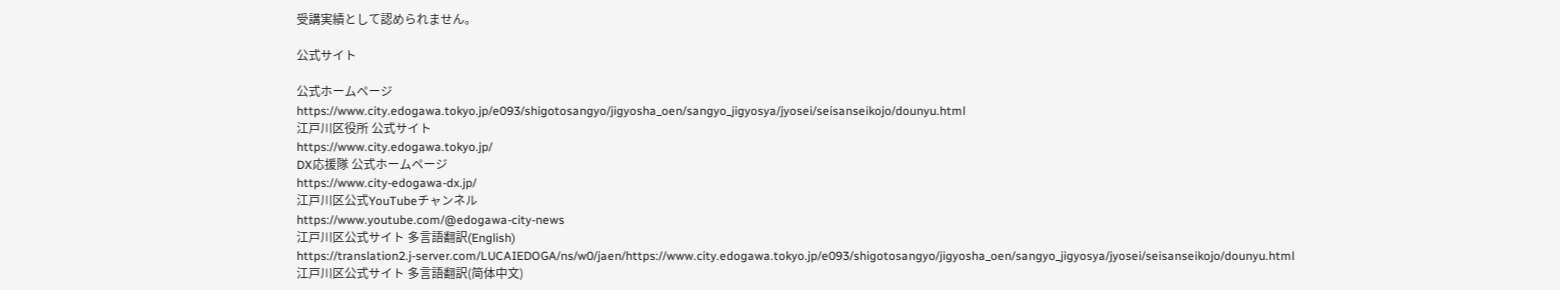受講実績として認められません。

公式サイト

公式ホームページ
https://www.city.edogawa.tokyo.jp/e093/shigotosangyo/jigyosha_oen/sangyo_jigyosya/jyosei/seisanseikojo/dounyu.html
江戸川区役所 公式サイト
https://www.city.edogawa.tokyo.jp/
DX応援隊 公式ホームページ
https://www.city-edogawa-dx.jp/
江戸川区公式YouTubeチャンネル
https://www.youtube.com/@edogawa-city-news
江戸川区公式サイト 多言語翻訳(English)
https://translation2.j-server.com/LUCAIEDOGA/ns/w0/jaen/https://www.city.edogawa.tokyo.jp/e093/shigotosangyo/jigyosha_oen/sangyo_jigyosya/jyosei/seisanseikojo/dounyu.html
江戸川区公式サイト 多言語翻訳(简体中文)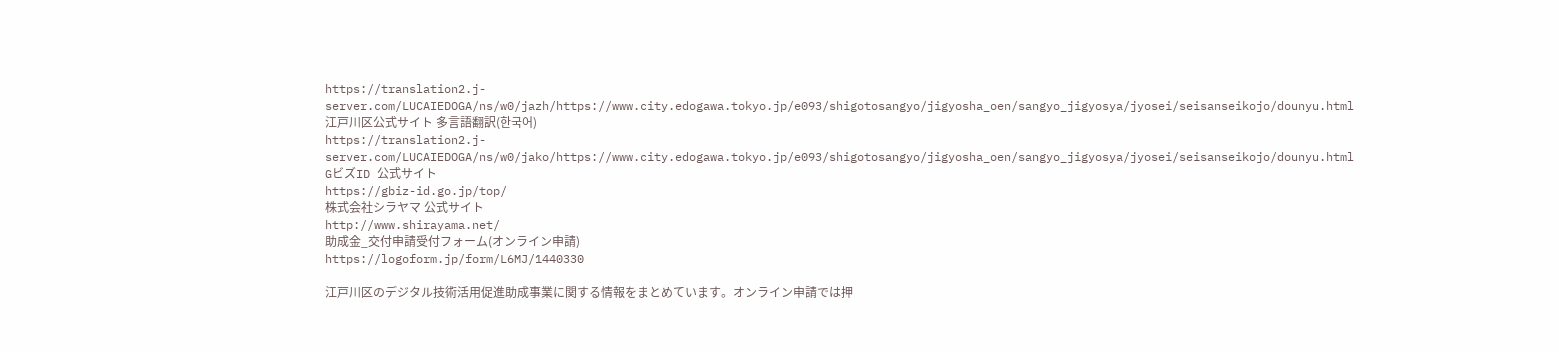https://translation2.j-server.com/LUCAIEDOGA/ns/w0/jazh/https://www.city.edogawa.tokyo.jp/e093/shigotosangyo/jigyosha_oen/sangyo_jigyosya/jyosei/seisanseikojo/dounyu.html
江戸川区公式サイト 多言語翻訳(한국어)
https://translation2.j-server.com/LUCAIEDOGA/ns/w0/jako/https://www.city.edogawa.tokyo.jp/e093/shigotosangyo/jigyosha_oen/sangyo_jigyosya/jyosei/seisanseikojo/dounyu.html
GビズID 公式サイト
https://gbiz-id.go.jp/top/
株式会社シラヤマ 公式サイト
http://www.shirayama.net/
助成金_交付申請受付フォーム(オンライン申請)
https://logoform.jp/form/L6MJ/1440330

江戸川区のデジタル技術活用促進助成事業に関する情報をまとめています。オンライン申請では押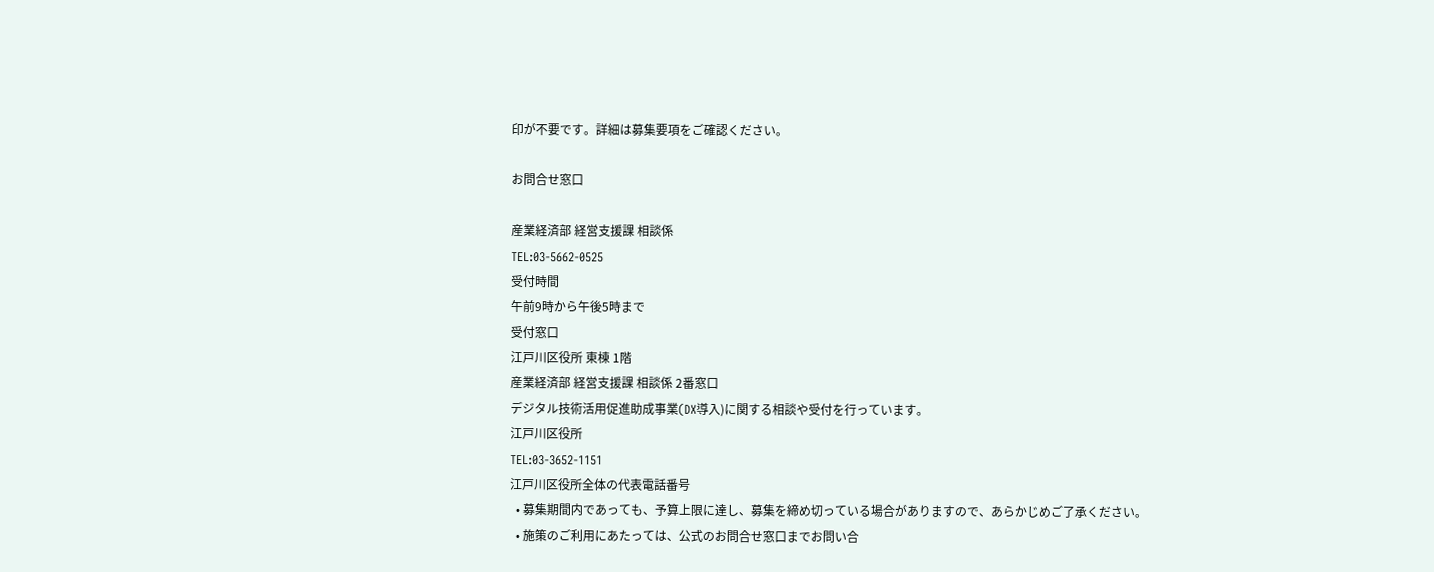印が不要です。詳細は募集要項をご確認ください。

お問合せ窓口

産業経済部 経営支援課 相談係
TEL:03-5662-0525
受付時間
午前9時から午後5時まで
受付窓口
江戸川区役所 東棟 1階
産業経済部 経営支援課 相談係 2番窓口
デジタル技術活用促進助成事業(DX導入)に関する相談や受付を行っています。
江戸川区役所
TEL:03-3652-1151
江戸川区役所全体の代表電話番号
  • 募集期間内であっても、予算上限に達し、募集を締め切っている場合がありますので、あらかじめご了承ください。
  • 施策のご利用にあたっては、公式のお問合せ窓口までお問い合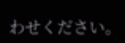わせください。